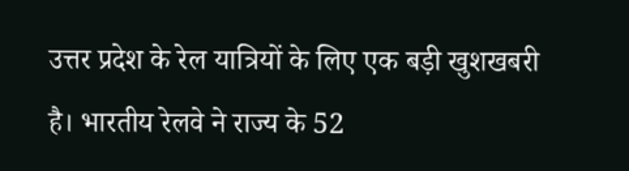उत्तर प्रदेश के रेल यात्रियों के लिए एक बड़ी खुशखबरी है। भारतीय रेलवे ने राज्य के 52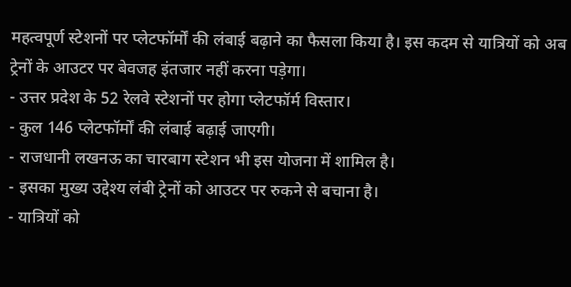महत्वपूर्ण स्टेशनों पर प्लेटफॉर्मों की लंबाई बढ़ाने का फैसला किया है। इस कदम से यात्रियों को अब ट्रेनों के आउटर पर बेवजह इंतजार नहीं करना पड़ेगा।
- उत्तर प्रदेश के 52 रेलवे स्टेशनों पर होगा प्लेटफॉर्म विस्तार।
- कुल 146 प्लेटफॉर्मों की लंबाई बढ़ाई जाएगी।
- राजधानी लखनऊ का चारबाग स्टेशन भी इस योजना में शामिल है।
- इसका मुख्य उद्देश्य लंबी ट्रेनों को आउटर पर रुकने से बचाना है।
- यात्रियों को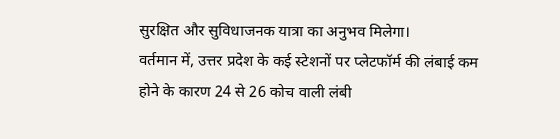सुरक्षित और सुविधाजनक यात्रा का अनुभव मिलेगा।
वर्तमान में, उत्तर प्रदेश के कई स्टेशनों पर प्लेटफॉर्म की लंबाई कम होने के कारण 24 से 26 कोच वाली लंबी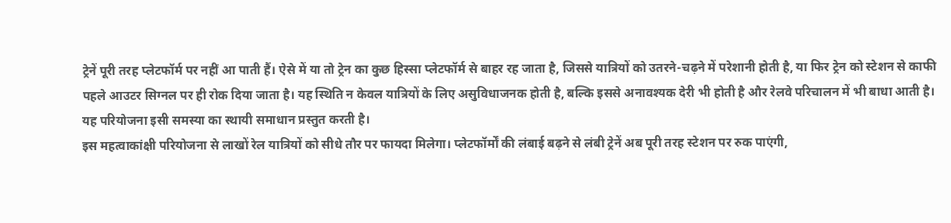ट्रेनें पूरी तरह प्लेटफॉर्म पर नहीं आ पाती हैं। ऐसे में या तो ट्रेन का कुछ हिस्सा प्लेटफॉर्म से बाहर रह जाता है, जिससे यात्रियों को उतरने-चढ़ने में परेशानी होती है, या फिर ट्रेन को स्टेशन से काफी पहले आउटर सिग्नल पर ही रोक दिया जाता है। यह स्थिति न केवल यात्रियों के लिए असुविधाजनक होती है, बल्कि इससे अनावश्यक देरी भी होती है और रेलवे परिचालन में भी बाधा आती है। यह परियोजना इसी समस्या का स्थायी समाधान प्रस्तुत करती है।
इस महत्वाकांक्षी परियोजना से लाखों रेल यात्रियों को सीधे तौर पर फायदा मिलेगा। प्लेटफॉर्मों की लंबाई बढ़ने से लंबी ट्रेनें अब पूरी तरह स्टेशन पर रुक पाएंगी,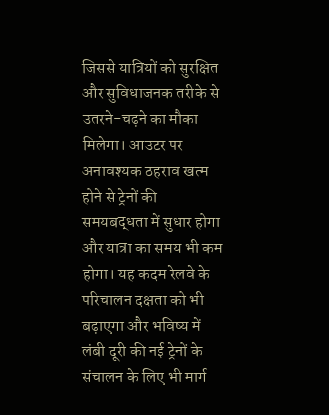जिससे यात्रियों को सुरक्षित और सुविधाजनक तरीके से उतरने-चढ़ने का मौका मिलेगा। आउटर पर अनावश्यक ठहराव खत्म होने से ट्रेनों की समयबद्धता में सुधार होगा और यात्रा का समय भी कम होगा। यह कदम रेलवे के परिचालन दक्षता को भी बढ़ाएगा और भविष्य में लंबी दूरी की नई ट्रेनों के संचालन के लिए भी मार्ग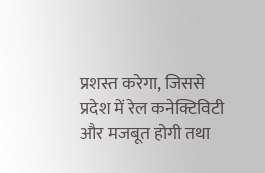प्रशस्त करेगा, जिससे प्रदेश में रेल कनेक्टिविटी और मजबूत होगी तथा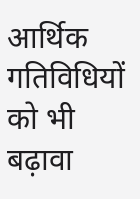आर्थिक गतिविधियों को भी बढ़ावा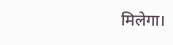मिलेगा।